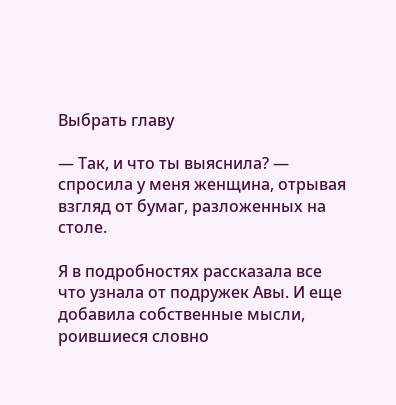Выбрать главу

— Так, и что ты выяснила? — спросила у меня женщина, отрывая взгляд от бумаг, разложенных на столе.

Я в подробностях рассказала все что узнала от подружек Авы. И еще добавила собственные мысли, роившиеся словно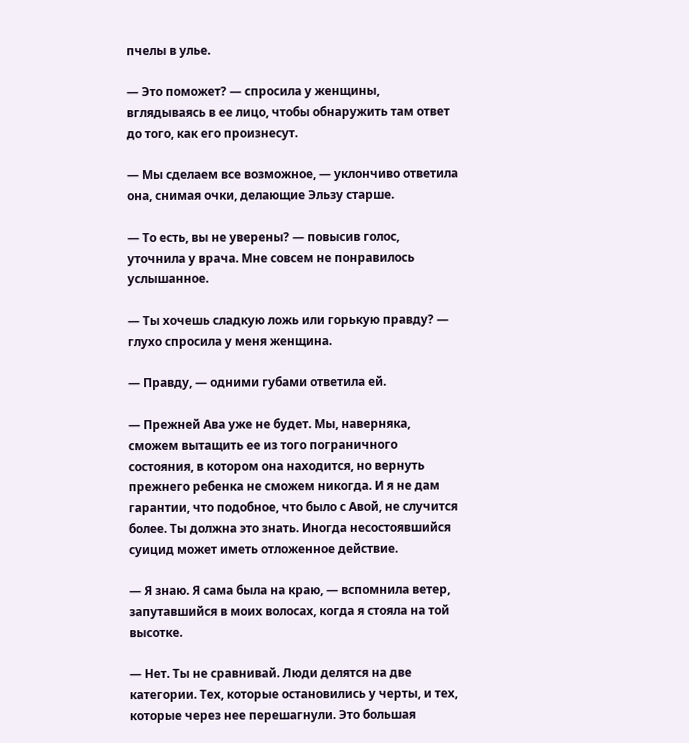пчелы в улье.

— Это поможет? — спросила у женщины, вглядываясь в ее лицо, чтобы обнаружить там ответ до того, как его произнесут.

— Мы сделаем все возможное, — уклончиво ответила она, снимая очки, делающие Эльзу старше.

— То есть, вы не уверены? — повысив голос, уточнила у врача. Мне совсем не понравилось услышанное.

— Ты хочешь сладкую ложь или горькую правду? — глухо спросила у меня женщина.

— Правду, — одними губами ответила ей.

— Прежней Ава уже не будет. Мы, наверняка, сможем вытащить ее из того пограничного состояния, в котором она находится, но вернуть прежнего ребенка не сможем никогда. И я не дам гарантии, что подобное, что было с Авой, не случится более. Ты должна это знать. Иногда несостоявшийся суицид может иметь отложенное действие.

— Я знаю. Я сама была на краю, — вспомнила ветер, запутавшийся в моих волосах, когда я стояла на той высотке.

— Нет. Ты не сравнивай. Люди делятся на две категории. Тех, которые остановились у черты, и тех, которые через нее перешагнули. Это большая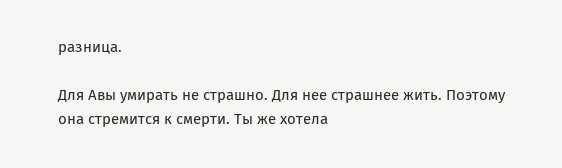разница.

Для Авы умирать не страшно. Для нее страшнее жить. Поэтому она стремится к смерти. Ты же хотела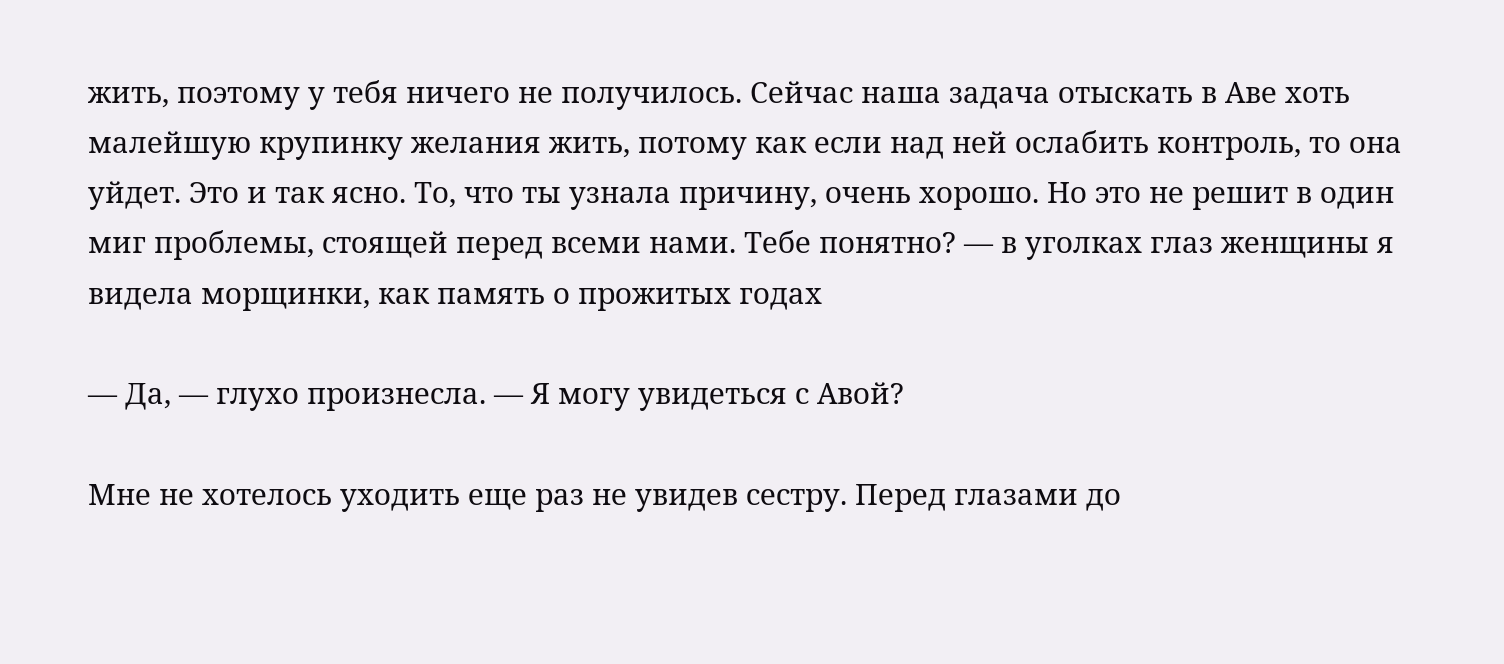жить, поэтому у тебя ничего не получилось. Сейчас наша задача отыскать в Аве хоть малейшую крупинку желания жить, потому как если над ней ослабить контроль, то она уйдет. Это и так ясно. То, что ты узнала причину, очень хорошо. Но это не решит в один миг проблемы, стоящей перед всеми нами. Тебе понятно? — в уголках глаз женщины я видела морщинки, как память о прожитых годах

— Да, — глухо произнесла. — Я могу увидеться с Авой?

Мне не хотелось уходить еще раз не увидев сестру. Перед глазами до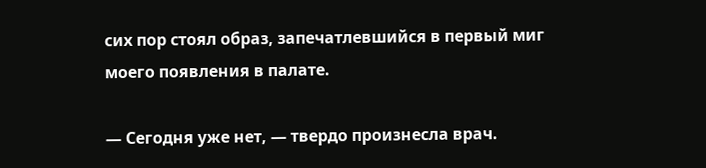сих пор стоял образ, запечатлевшийся в первый миг моего появления в палате.

— Сегодня уже нет, — твердо произнесла врач.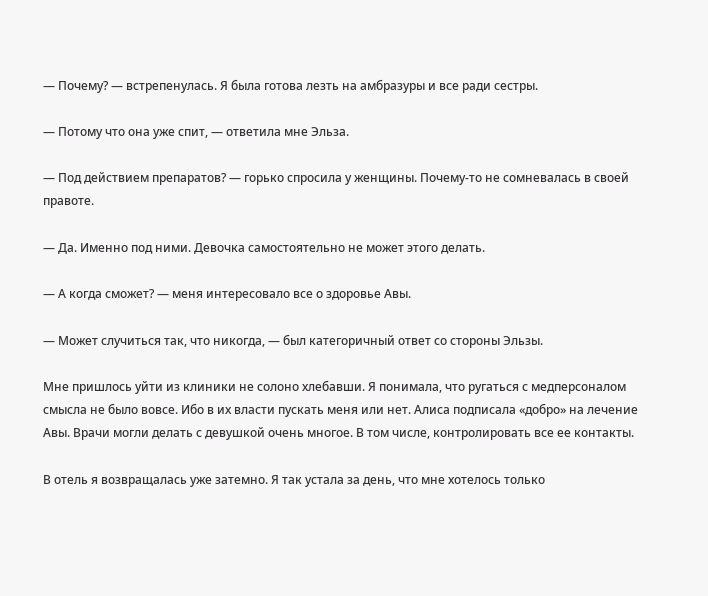— Почему? — встрепенулась. Я была готова лезть на амбразуры и все ради сестры.

— Потому что она уже спит, — ответила мне Эльза.

— Под действием препаратов? — горько спросила у женщины. Почему-то не сомневалась в своей правоте.

— Да. Именно под ними. Девочка самостоятельно не может этого делать.

— А когда сможет? — меня интересовало все о здоровье Авы.

— Может случиться так, что никогда, — был категоричный ответ со стороны Эльзы.

Мне пришлось уйти из клиники не солоно хлебавши. Я понимала, что ругаться с медперсоналом смысла не было вовсе. Ибо в их власти пускать меня или нет. Алиса подписала «добро» на лечение Авы. Врачи могли делать с девушкой очень многое. В том числе, контролировать все ее контакты.

В отель я возвращалась уже затемно. Я так устала за день, что мне хотелось только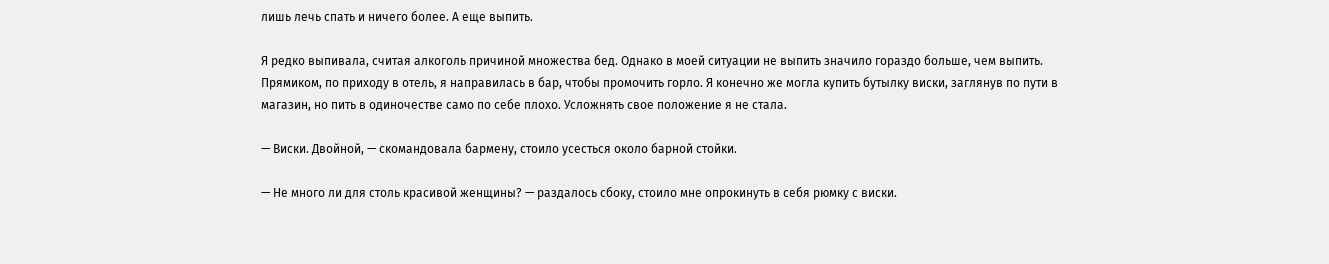лишь лечь спать и ничего более. А еще выпить.

Я редко выпивала, считая алкоголь причиной множества бед. Однако в моей ситуации не выпить значило гораздо больше, чем выпить. Прямиком, по приходу в отель, я направилась в бар, чтобы промочить горло. Я конечно же могла купить бутылку виски, заглянув по пути в магазин, но пить в одиночестве само по себе плохо. Усложнять свое положение я не стала.

— Виски. Двойной, — скомандовала бармену, стоило усесться около барной стойки.

— Не много ли для столь красивой женщины? — раздалось сбоку, стоило мне опрокинуть в себя рюмку с виски.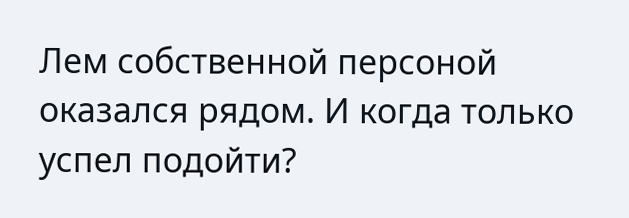Лем собственной персоной оказался рядом. И когда только успел подойти?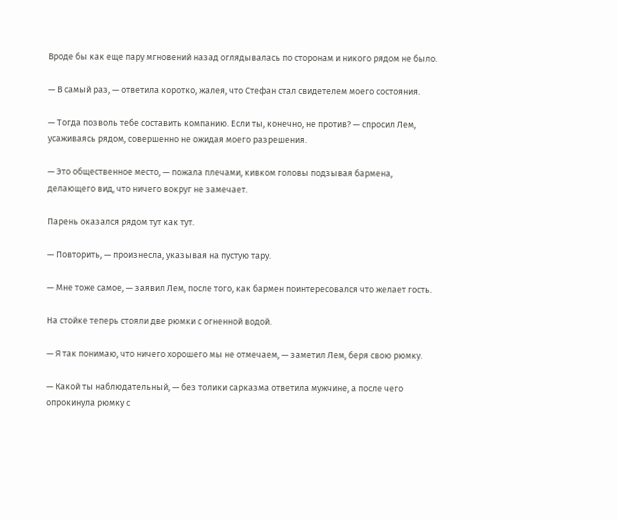Вроде бы как еще пару мгновений назад оглядывалась по сторонам и никого рядом не было.

— В самый раз, — ответила коротко, жалея, что Стефан стал свидетелем моего состояния.

— Тогда позволь тебе составить компанию. Если ты, конечно, не против? — спросил Лем, усаживаясь рядом, совершенно не ожидая моего разрешения.

— Это общественное место, — пожала плечами, кивком головы подзывая бармена, делающего вид, что ничего вокруг не замечает.

Парень оказался рядом тут как тут.

— Повторить, — произнесла, указывая на пустую тару.

— Мне тоже самое, — заявил Лем, после того, как бармен поинтересовался что желает гость.

На стойке теперь стояли две рюмки с огненной водой.

— Я так понимаю, что ничего хорошего мы не отмечаем, — заметил Лем, беря свою рюмку.

— Какой ты наблюдательный, — без толики сарказма ответила мужчине, а после чего опрокинула рюмку с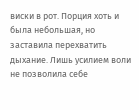виски в рот. Порция хоть и была небольшая, но заставила перехватить дыхание. Лишь усилием воли не позволила себе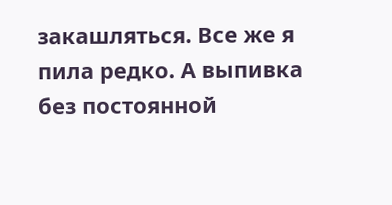закашляться. Все же я пила редко. А выпивка без постоянной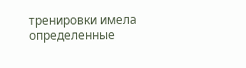тренировки имела определенные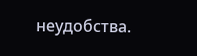неудобства.